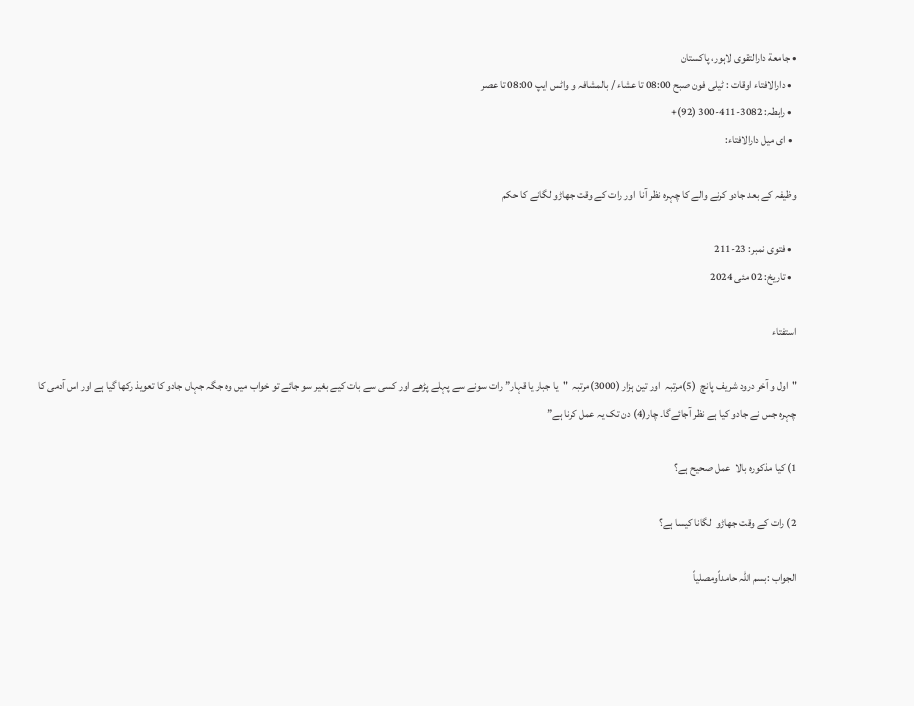• جامعة دارالتقوی لاہور، پاکستان
  • دارالافتاء اوقات : ٹیلی فون صبح 08:00 تا عشاء / بالمشافہ و واٹس ایپ 08:00 تا عصر
  • رابطہ: 3082-411-300 (92)+
  • ای میل دارالافتاء:

وظیفہ کے بعد جادو کرنے والے کا چہرہ نظر آنا  اور رات کے وقت جھاڑو لگانے کا حکم

  • فتوی نمبر: 23-211
  • تاریخ: 02 مئی 2024

استفتاء

"اول و آخر درود شریف پانچ  (5)مرتبہ  اور تین ہزار (3000)مرتبہ  "یا جبار یا قہار” رات سونے سے پہلے پڑھے اور کسی سے بات کیے بغیر سو جائے تو خواب میں وہ جگہ جہاں جادو کا تعویذ رکھا گیا ہے اور اس آدمی کا چہرہ جس نے جادو کیا ہے نظر آجائےگا۔ چار(4) دن تک یہ عمل کرنا ہے”

1) کیا مذکورہ بالا  عمل صحیح ہے؟

2) رات کے وقت جھاڑو  لگانا کیسا ہے؟

الجواب :بسم اللہ حامداًومصلیاً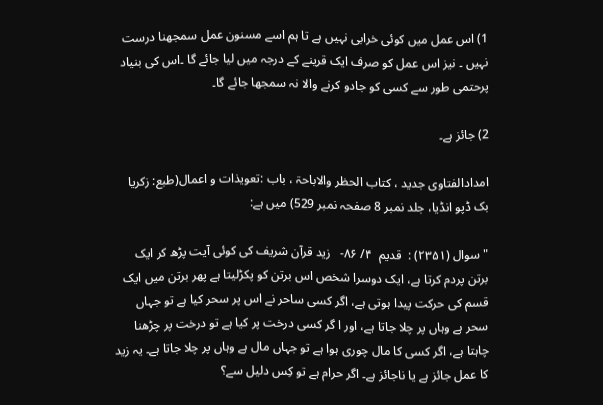1) اس عمل میں کوئی خرابی نہیں ہے تا ہم اسے مسنون عمل سمجھنا درست نہیں ۔ نیز اس عمل کو صرف ایک قرینے کے درجہ میں لیا جائے گا ۔اس کی بنیاد پرحتمی طور سے کسی کو جادو کرنے والا نہ سمجھا جائے گا۔

2) جائز ہے۔

امدادالفتاوی جدید ، کتاب الحظر والاباحۃ ، باب :تعویذات و اعمال(طبع: زکریا بک ڈپو انڈیا، جلد نمبر 8 صفحہ نمبر 529) میں ہے:

"سوال (۲۳۵۱) :  قدیم  ۴/ ۸۶-   زید قرآن شریف کی کوئی آیت پڑھ کر ایک برتن پردم کرتا ہے، ایک دوسرا شخص اس برتن کو پکڑلیتا ہے پھر برتن میں ایک قسم کی حرکت پیدا ہوتی ہے، اگر کسی ساحر نے اس پر سحر کیا ہے تو جہاں سحر ہے وہاں پر چلا جاتا ہے، اور ا گر کسی درخت پر کیا ہے تو درخت پر چڑھنا چاہتا ہے، اگر کسی کا مال چوری ہوا ہے تو جہاں مال ہے وہاں پر چلا جاتا ہے۔ یہ زید کا عمل جائز ہے یا ناجائز ہے۔ اگر حرام ہے تو کِس دلیل سے؟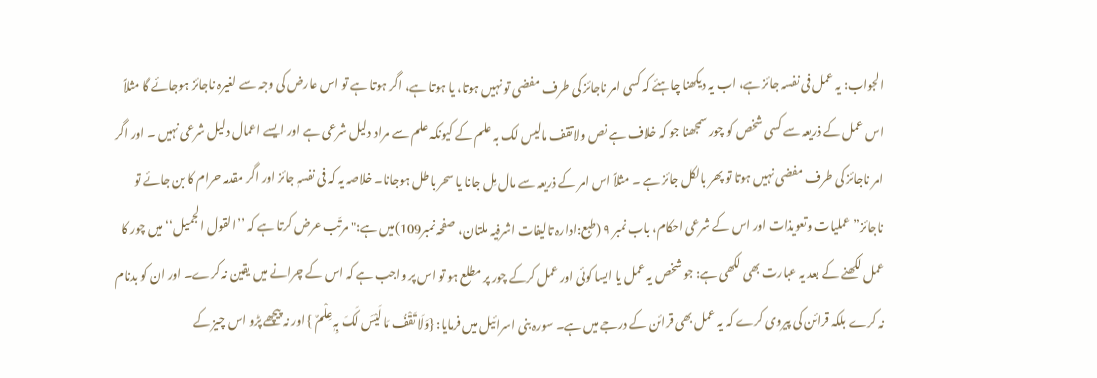الجواب: یہ عمل فی نفسہ جائز ہے، اب یہ دیکھنا چاہئے کہ کسی امر ناجائز کی طرف مفضی تو نہیں ہوتا، یا ہوتا ہے، اگر ہوتا ہے تو اس عارض کی وجہ سے لغیرہ ناجائز ہوجائے گا مثلاً اس عمل کے ذریعہ سے کسی شخص کو چور سمجھنا جو کہ خلاف ہے نص ولاتقف مالیس لک بہ علم کے کیونکہ علم سے مراد دلیل شرعی ہے اور ایسے اعمال دلیل شرعی نہیں ۔ اور اگر امر ناجائز کی طرف مفضی نہیں ہوتا تو پھر بالکل جائز ہے ۔ مثلاً اس امر کے ذریعہ سے مال مِل جانا یا سحر باطل ہوجانا۔ خلاصہ یہ کہ فی نفسہٖ جائز اور اگر مقدمہ حرام کا بن جائے تو ناجائز”عملیات وتعویذات اور اس کے شرعی احکام، باب نمبر ۹ (طبع:ادارہ تالیفات اشرفیہ ملتان،  صفحہ نمبر109)میں ہے:"مرتّب عرض کرتا ہے کہ ’’القول الجمیل‘‘ میں چور کا عمل لکھنے کے بعد یہ عبارت بھی لکھی ہے: جو شخص یہ عمل یا ایسا کوئی اور عمل کرکے چور پر مطلع ہو تو اس پر واجب ہے کہ اس کے چرانے میں یقین نہ کرے۔ اور ان کو بدنام نہ کرے بلکہ قرائن کی پیروی کرے کہ یہ عمل بھی قرائن کے درجے میں ہے۔ سورہ بنی اسرائیل میں فرمایا: {وَلَا تَقْفُ مَا لَیْسَ لَکَ بِہٖ عِلْمٌ } اور نہ پیچھے پڑو اس چیز کے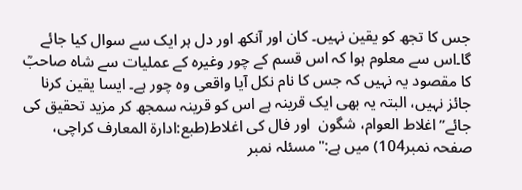جس کا تجھ کو یقین نہیں۔ کان اور آنکھ اور دل ہر ایک سے سوال کیا جائے گا۔اس سے معلوم ہوا کہ اس قسم کے چور وغیرہ کے عملیات سے شاہ صاحبؒ کا مقصود یہ نہیں کہ جس کا نام نکل آیا واقعی وہ چور ہے۔ ایسا یقین کرنا جائز نہیں، البتہ یہ بھی ایک قرینہ ہے اس کو قرینہ سمجھ کر مزید تحقیق کی جائے”اغلاط العوام، شگون  اور فال کی اغلاط(طبع:ادارة المعارف كراچی، صفحہ نمبر104) میں ہے:"مسئلہ نمبر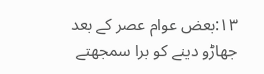۱۳:بعض عوام عصر كے بعد جهاڑو دینے كو برا سمجهتے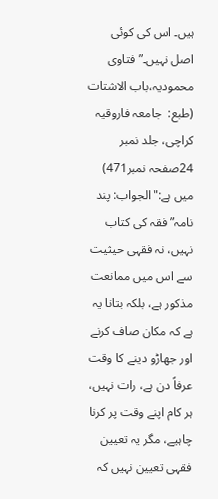ہیں۔ اس کی کوئی اصل نہیں۔”فتاوی محمودیہ،باب الاشتات (طبع:  جامعہ فاروقیہ کراچی، جلد نمبر 24صفحہ نمبر471)  میں ہے:"الجواب: پند نامہ” فقہ کی کتاب نہیں، نہ فقہی حیثیت سے اس میں ممانعت مذکور ہے، بلکہ بتانا یہ ہے کہ مکان صاف کرنے اور جھاڑو دینے کا وقت عرفاً دن ہے، رات نہیں، ہر کام اپنے وقت پر کرنا چاہیے، مگر یہ تعیین فقہی تعیین نہیں کہ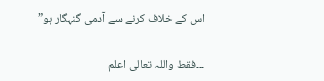اس کے خلاف کرنے سے آدمی گنہگار ہو”

۔۔۔فقط واللہ تعالی اعلم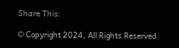Share This:

© Copyright 2024, All Rights Reserved